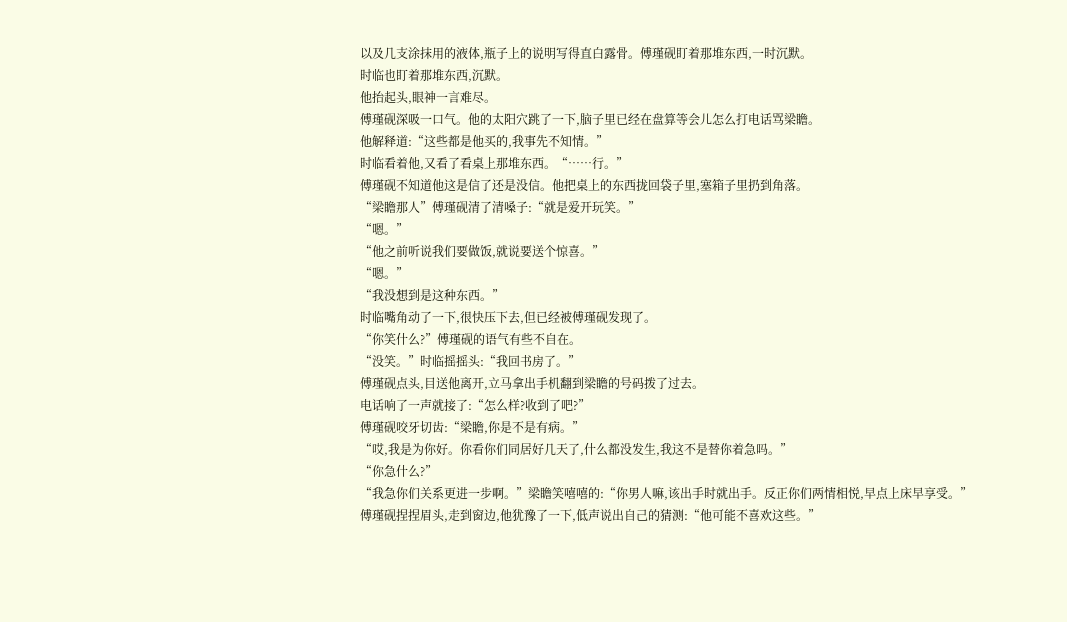以及几支涂抹用的液体,瓶子上的说明写得直白露骨。傅瑾砚盯着那堆东西,一时沉默。
时临也盯着那堆东西,沉默。
他抬起头,眼神一言难尽。
傅瑾砚深吸一口气。他的太阳穴跳了一下,脑子里已经在盘算等会儿怎么打电话骂梁瞻。
他解释道:“这些都是他买的,我事先不知情。”
时临看着他,又看了看桌上那堆东西。“……行。”
傅瑾砚不知道他这是信了还是没信。他把桌上的东西拢回袋子里,塞箱子里扔到角落。
“梁瞻那人”傅瑾砚清了清嗓子:“就是爱开玩笑。”
“嗯。”
“他之前听说我们要做饭,就说要送个惊喜。”
“嗯。”
“我没想到是这种东西。”
时临嘴角动了一下,很快压下去,但已经被傅瑾砚发现了。
“你笑什么?”傅瑾砚的语气有些不自在。
“没笑。”时临摇摇头:“我回书房了。”
傅瑾砚点头,目送他离开,立马拿出手机翻到梁瞻的号码拨了过去。
电话响了一声就接了:“怎么样?收到了吧?”
傅瑾砚咬牙切齿:“梁瞻,你是不是有病。”
“哎,我是为你好。你看你们同居好几天了,什么都没发生,我这不是替你着急吗。”
“你急什么?”
“我急你们关系更进一步啊。”梁瞻笑嘻嘻的:“你男人嘛,该出手时就出手。反正你们两情相悦,早点上床早享受。”
傅瑾砚捏捏眉头,走到窗边,他犹豫了一下,低声说出自己的猜测:“他可能不喜欢这些。”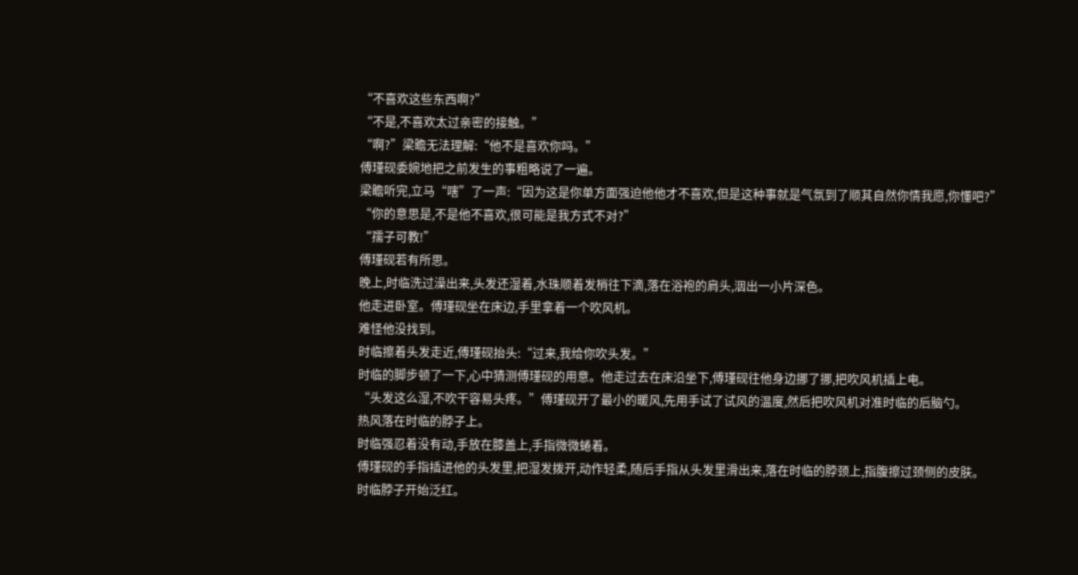“不喜欢这些东西啊?”
“不是,不喜欢太过亲密的接触。”
“啊?”梁瞻无法理解:“他不是喜欢你吗。”
傅瑾砚委婉地把之前发生的事粗略说了一遍。
梁瞻听完,立马“嗐”了一声:“因为这是你单方面强迫他他才不喜欢,但是这种事就是气氛到了顺其自然你情我愿,你懂吧?”
“你的意思是,不是他不喜欢,很可能是我方式不对?”
“孺子可教!”
傅瑾砚若有所思。
晚上,时临洗过澡出来,头发还湿着,水珠顺着发梢往下滴,落在浴袍的肩头,洇出一小片深色。
他走进卧室。傅瑾砚坐在床边,手里拿着一个吹风机。
难怪他没找到。
时临擦着头发走近,傅瑾砚抬头:“过来,我给你吹头发。”
时临的脚步顿了一下,心中猜测傅瑾砚的用意。他走过去在床沿坐下,傅瑾砚往他身边挪了挪,把吹风机插上电。
“头发这么湿,不吹干容易头疼。”傅瑾砚开了最小的暖风,先用手试了试风的温度,然后把吹风机对准时临的后脑勺。
热风落在时临的脖子上。
时临强忍着没有动,手放在膝盖上,手指微微蜷着。
傅瑾砚的手指插进他的头发里,把湿发拨开,动作轻柔,随后手指从头发里滑出来,落在时临的脖颈上,指腹擦过颈侧的皮肤。
时临脖子开始泛红。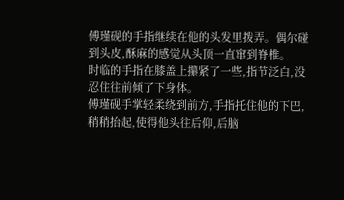傅瑾砚的手指继续在他的头发里拨弄。偶尔碰到头皮,酥麻的感觉从头顶一直窜到脊椎。
时临的手指在膝盖上攥紧了一些,指节泛白,没忍住往前倾了下身体。
傅瑾砚手掌轻柔绕到前方,手指托住他的下巴,稍稍抬起,使得他头往后仰,后脑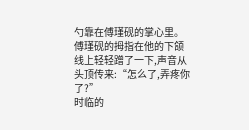勺靠在傅瑾砚的掌心里。
傅瑾砚的拇指在他的下颌线上轻轻蹭了一下,声音从头顶传来:“怎么了,弄疼你了?”
时临的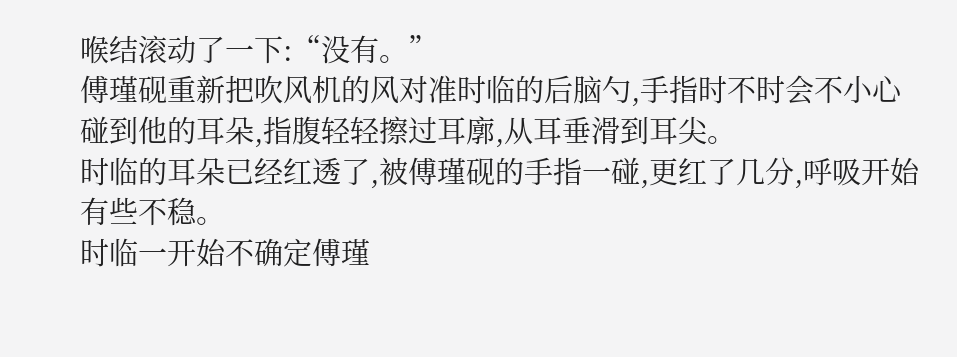喉结滚动了一下:“没有。”
傅瑾砚重新把吹风机的风对准时临的后脑勺,手指时不时会不小心碰到他的耳朵,指腹轻轻擦过耳廓,从耳垂滑到耳尖。
时临的耳朵已经红透了,被傅瑾砚的手指一碰,更红了几分,呼吸开始有些不稳。
时临一开始不确定傅瑾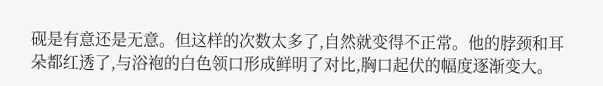砚是有意还是无意。但这样的次数太多了,自然就变得不正常。他的脖颈和耳朵都红透了,与浴袍的白色领口形成鲜明了对比,胸口起伏的幅度逐渐变大。